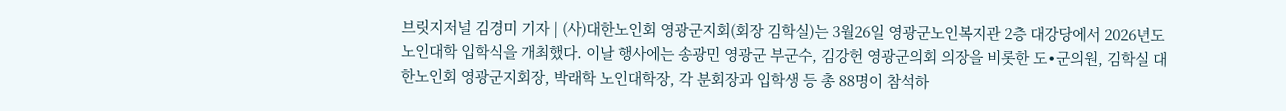브릿지저널 김경미 기자 | (사)대한노인회 영광군지회(회장 김학실)는 3월26일 영광군노인복지관 2층 대강당에서 2026년도 노인대학 입학식을 개최했다. 이날 행사에는 송광민 영광군 부군수, 김강헌 영광군의회 의장을 비롯한 도∙군의원, 김학실 대한노인회 영광군지회장, 박래학 노인대학장, 각 분회장과 입학생 등 총 88명이 참석하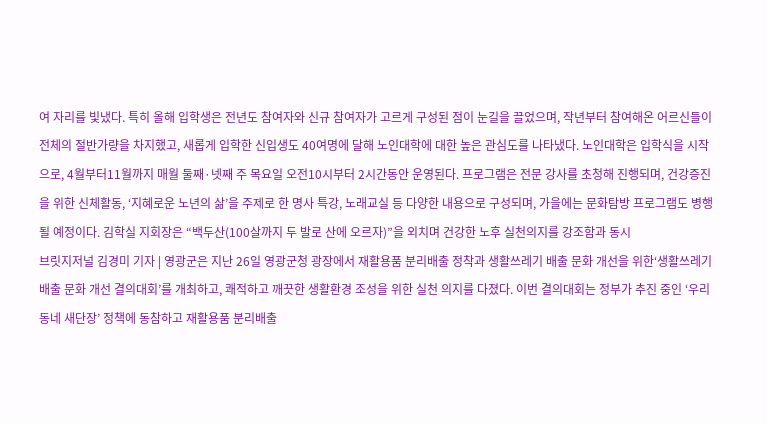여 자리를 빛냈다. 특히 올해 입학생은 전년도 참여자와 신규 참여자가 고르게 구성된 점이 눈길을 끌었으며, 작년부터 참여해온 어르신들이 전체의 절반가량을 차지했고, 새롭게 입학한 신입생도 40여명에 달해 노인대학에 대한 높은 관심도를 나타냈다. 노인대학은 입학식을 시작으로, 4월부터11월까지 매월 둘째·넷째 주 목요일 오전10시부터 2시간동안 운영된다. 프로그램은 전문 강사를 초청해 진행되며, 건강증진을 위한 신체활동, ‘지혜로운 노년의 삶’을 주제로 한 명사 특강, 노래교실 등 다양한 내용으로 구성되며, 가을에는 문화탐방 프로그램도 병행 될 예정이다. 김학실 지회장은 “백두산(100살까지 두 발로 산에 오르자)”을 외치며 건강한 노후 실천의지를 강조함과 동시
브릿지저널 김경미 기자 | 영광군은 지난 26일 영광군청 광장에서 재활용품 분리배출 정착과 생활쓰레기 배출 문화 개선을 위한‘생활쓰레기 배출 문화 개선 결의대회’를 개최하고, 쾌적하고 깨끗한 생활환경 조성을 위한 실천 의지를 다졌다. 이번 결의대회는 정부가 추진 중인 ‘우리동네 새단장’ 정책에 동참하고 재활용품 분리배출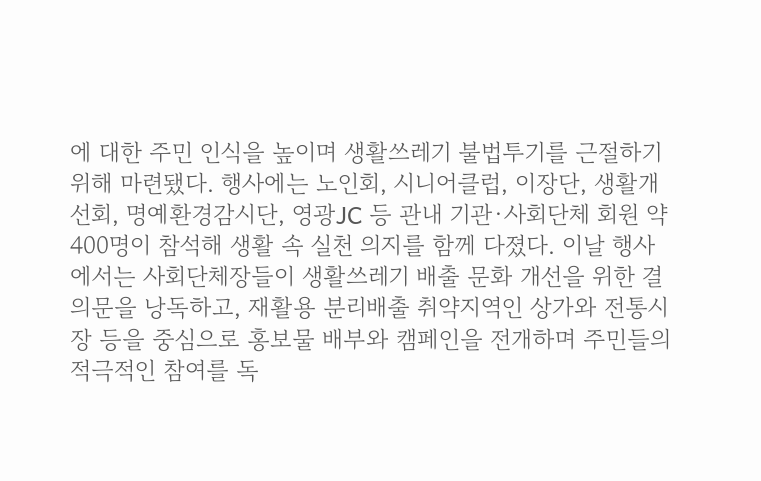에 대한 주민 인식을 높이며 생활쓰레기 불법투기를 근절하기 위해 마련됐다. 행사에는 노인회, 시니어클럽, 이장단, 생활개선회, 명예환경감시단, 영광JC 등 관내 기관·사회단체 회원 약 400명이 참석해 생활 속 실천 의지를 함께 다졌다. 이날 행사에서는 사회단체장들이 생활쓰레기 배출 문화 개선을 위한 결의문을 낭독하고, 재활용 분리배출 취약지역인 상가와 전통시장 등을 중심으로 홍보물 배부와 캠페인을 전개하며 주민들의 적극적인 참여를 독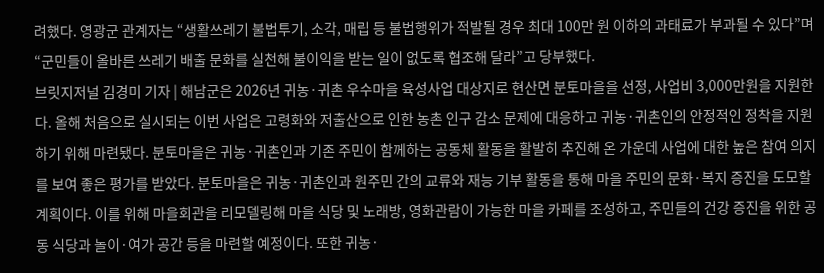려했다. 영광군 관계자는 “생활쓰레기 불법투기, 소각, 매립 등 불법행위가 적발될 경우 최대 100만 원 이하의 과태료가 부과될 수 있다”며 “군민들이 올바른 쓰레기 배출 문화를 실천해 불이익을 받는 일이 없도록 협조해 달라”고 당부했다.
브릿지저널 김경미 기자 | 해남군은 2026년 귀농·귀촌 우수마을 육성사업 대상지로 현산면 분토마을을 선정, 사업비 3,000만원을 지원한다. 올해 처음으로 실시되는 이번 사업은 고령화와 저출산으로 인한 농촌 인구 감소 문제에 대응하고 귀농·귀촌인의 안정적인 정착을 지원하기 위해 마련됐다. 분토마을은 귀농·귀촌인과 기존 주민이 함께하는 공동체 활동을 활발히 추진해 온 가운데 사업에 대한 높은 참여 의지를 보여 좋은 평가를 받았다. 분토마을은 귀농·귀촌인과 원주민 간의 교류와 재능 기부 활동을 통해 마을 주민의 문화·복지 증진을 도모할 계획이다. 이를 위해 마을회관을 리모델링해 마을 식당 및 노래방, 영화관람이 가능한 마을 카페를 조성하고, 주민들의 건강 증진을 위한 공동 식당과 놀이·여가 공간 등을 마련할 예정이다. 또한 귀농·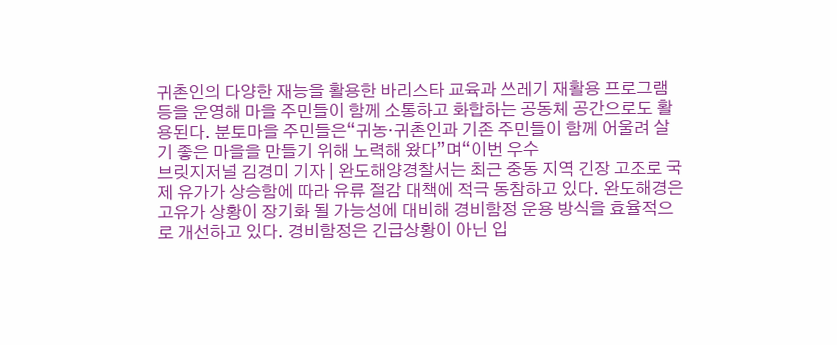귀촌인의 다양한 재능을 활용한 바리스타 교육과 쓰레기 재활용 프로그램 등을 운영해 마을 주민들이 함께 소통하고 화합하는 공동체 공간으로도 활용된다. 분토마을 주민들은“귀농·귀촌인과 기존 주민들이 함께 어울려 살기 좋은 마을을 만들기 위해 노력해 왔다”며“이번 우수
브릿지저널 김경미 기자 | 완도해양경찰서는 최근 중동 지역 긴장 고조로 국제 유가가 상승함에 따라 유류 절감 대책에 적극 동참하고 있다. 완도해경은 고유가 상황이 장기화 될 가능성에 대비해 경비함정 운용 방식을 효율적으로 개선하고 있다. 경비함정은 긴급상황이 아닌 입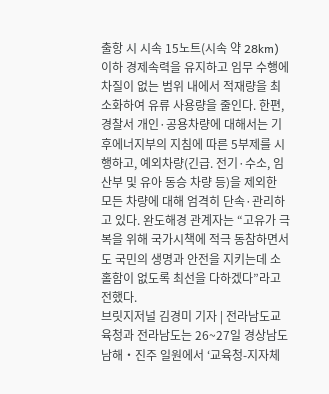출항 시 시속 15노트(시속 약 28km) 이하 경제속력을 유지하고 임무 수행에 차질이 없는 범위 내에서 적재량을 최소화하여 유류 사용량을 줄인다. 한편, 경찰서 개인·공용차량에 대해서는 기후에너지부의 지침에 따른 5부제를 시행하고, 예외차량(긴급. 전기·수소, 임산부 및 유아 동승 차량 등)을 제외한 모든 차량에 대해 엄격히 단속·관리하고 있다. 완도해경 관계자는 “고유가 극복을 위해 국가시책에 적극 동참하면서도 국민의 생명과 안전을 지키는데 소홀함이 없도록 최선을 다하겠다”라고 전했다.
브릿지저널 김경미 기자 | 전라남도교육청과 전라남도는 26~27일 경상남도 남해‧진주 일원에서 ‘교육청-지자체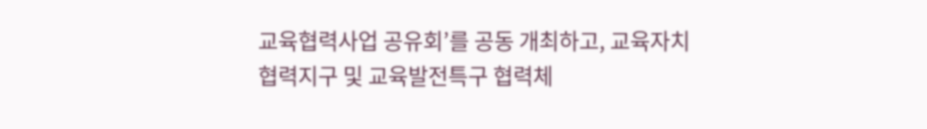교육협력사업 공유회’를 공동 개최하고, 교육자치협력지구 및 교육발전특구 협력체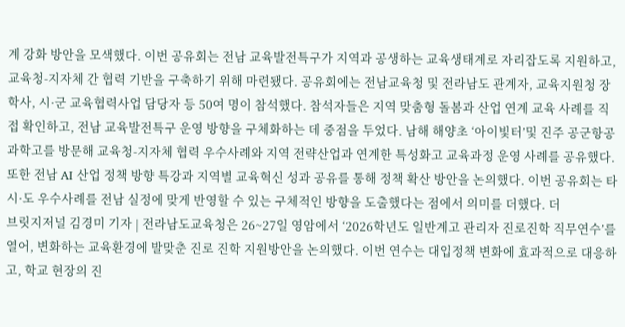계 강화 방안을 모색했다. 이번 공유회는 전남 교육발전특구가 지역과 공생하는 교육생태계로 자리잡도록 지원하고, 교육청-지자체 간 협력 기반을 구축하기 위해 마련됐다. 공유회에는 전남교육청 및 전라남도 관계자, 교육지원청 장학사, 시·군 교육협력사업 담당자 등 50여 명이 참석했다. 참석자들은 지역 맞춤형 돌봄과 산업 연계 교육 사례를 직접 확인하고, 전남 교육발전특구 운영 방향을 구체화하는 데 중점을 두었다. 남해 해양초 ‘아이빛터’및 진주 공군항공과학고를 방문해 교육청-지자체 협력 우수사례와 지역 전략산업과 연계한 특성화고 교육과정 운영 사례를 공유했다. 또한 전남 AI 산업 정책 방향 특강과 지역별 교육혁신 성과 공유를 통해 정책 확산 방안을 논의했다. 이번 공유회는 타 시·도 우수사례를 전남 실정에 맞게 반영할 수 있는 구체적인 방향을 도출했다는 점에서 의미를 더했다. 더
브릿지저널 김경미 기자 | 전라남도교육청은 26~27일 영암에서 ‘2026학년도 일반계고 관리자 진로진학 직무연수’를 열어, 변화하는 교육환경에 발맞춘 진로 진학 지원방안을 논의했다. 이번 연수는 대입정책 변화에 효과적으로 대응하고, 학교 현장의 진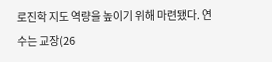로진학 지도 역량을 높이기 위해 마련됐다. 연수는 교장(26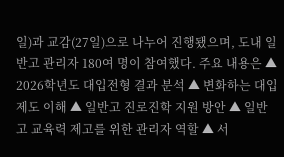일)과 교감(27일)으로 나누어 진행됐으며, 도내 일반고 관리자 180여 명이 참여했다. 주요 내용은 ▲ 2026학년도 대입전형 결과 분석 ▲ 변화하는 대입제도 이해 ▲ 일반고 진로진학 지원 방안 ▲ 일반고 교육력 제고를 위한 관리자 역할 ▲ 서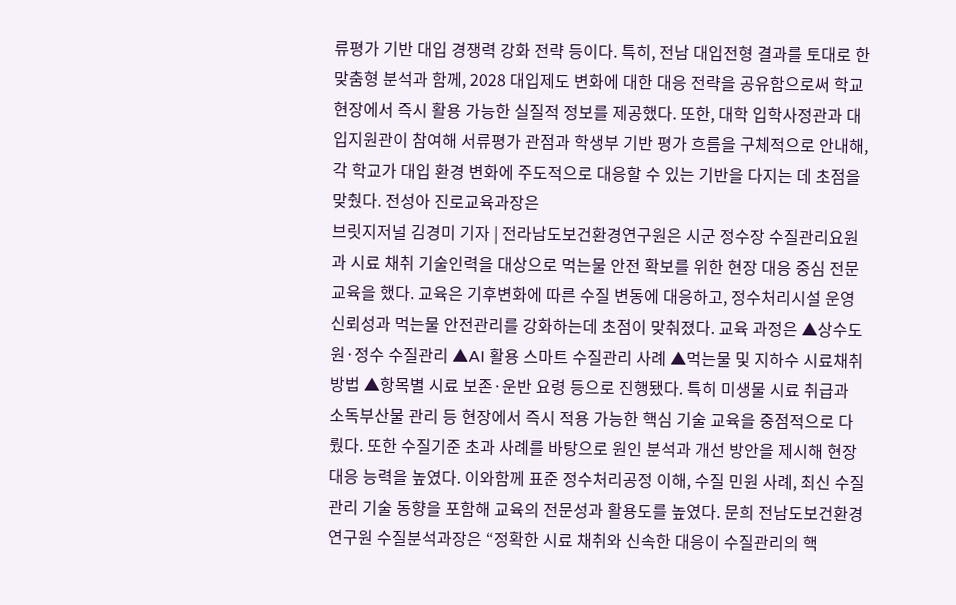류평가 기반 대입 경쟁력 강화 전략 등이다. 특히, 전남 대입전형 결과를 토대로 한 맞춤형 분석과 함께, 2028 대입제도 변화에 대한 대응 전략을 공유함으로써 학교 현장에서 즉시 활용 가능한 실질적 정보를 제공했다. 또한, 대학 입학사정관과 대입지원관이 참여해 서류평가 관점과 학생부 기반 평가 흐름을 구체적으로 안내해, 각 학교가 대입 환경 변화에 주도적으로 대응할 수 있는 기반을 다지는 데 초점을 맞췄다. 전성아 진로교육과장은
브릿지저널 김경미 기자 | 전라남도보건환경연구원은 시군 정수장 수질관리요원과 시료 채취 기술인력을 대상으로 먹는물 안전 확보를 위한 현장 대응 중심 전문교육을 했다. 교육은 기후변화에 따른 수질 변동에 대응하고, 정수처리시설 운영 신뢰성과 먹는물 안전관리를 강화하는데 초점이 맞춰졌다. 교육 과정은 ▲상수도 원·정수 수질관리 ▲AI 활용 스마트 수질관리 사례 ▲먹는물 및 지하수 시료채취 방법 ▲항목별 시료 보존·운반 요령 등으로 진행됐다. 특히 미생물 시료 취급과 소독부산물 관리 등 현장에서 즉시 적용 가능한 핵심 기술 교육을 중점적으로 다뤘다. 또한 수질기준 초과 사례를 바탕으로 원인 분석과 개선 방안을 제시해 현장 대응 능력을 높였다. 이와함께 표준 정수처리공정 이해, 수질 민원 사례, 최신 수질관리 기술 동향을 포함해 교육의 전문성과 활용도를 높였다. 문희 전남도보건환경연구원 수질분석과장은 “정확한 시료 채취와 신속한 대응이 수질관리의 핵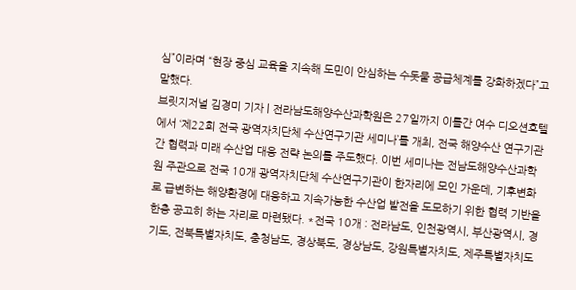심”이라며 “현장 중심 교육을 지속해 도민이 안심하는 수돗물 공급체계를 강화하겠다”고 말했다.
브릿지저널 김경미 기자 | 전라남도해양수산과학원은 27일까지 이틀간 여수 디오션호텔에서 ‘제22회 전국 광역자치단체 수산연구기관 세미나’를 개최, 전국 해양수산 연구기관 간 협력과 미래 수산업 대응 전략 논의를 주도했다. 이번 세미나는 전남도해양수산과학원 주관으로 전국 10개 광역자치단체 수산연구기관이 한자리에 모인 가운데, 기후변화로 급변하는 해양환경에 대응하고 지속가능한 수산업 발전을 도모하기 위한 협력 기반을 한층 공고히 하는 자리로 마련됐다. *전국 10개 : 전라남도, 인천광역시, 부산광역시, 경기도, 전북특별자치도, 충청남도, 경상북도, 경상남도, 강원특별자치도, 제주특별자치도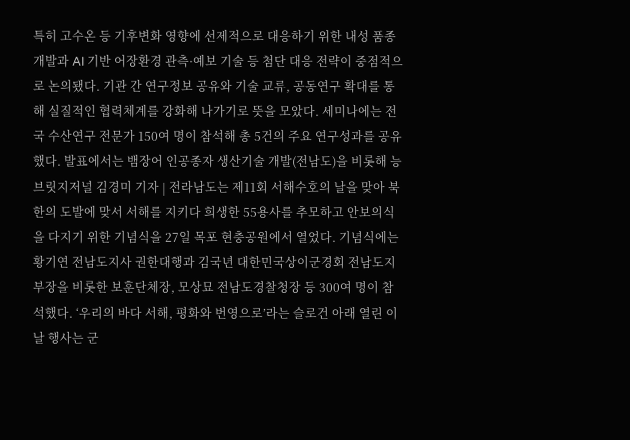특히 고수온 등 기후변화 영향에 선제적으로 대응하기 위한 내성 품종 개발과 AI 기반 어장환경 관측·예보 기술 등 첨단 대응 전략이 중점적으로 논의됐다. 기관 간 연구정보 공유와 기술 교류, 공동연구 확대를 통해 실질적인 협력체계를 강화해 나가기로 뜻을 모았다. 세미나에는 전국 수산연구 전문가 150여 명이 참석해 총 5건의 주요 연구성과를 공유했다. 발표에서는 뱀장어 인공종자 생산기술 개발(전남도)을 비롯해 능
브릿지저널 김경미 기자 | 전라남도는 제11회 서해수호의 날을 맞아 북한의 도발에 맞서 서해를 지키다 희생한 55용사를 추모하고 안보의식을 다지기 위한 기념식을 27일 목포 현충공원에서 열었다. 기념식에는 황기연 전남도지사 권한대행과 김국년 대한민국상이군경회 전남도지부장을 비롯한 보훈단체장, 모상묘 전남도경찰청장 등 300여 명이 참석했다. ‘우리의 바다 서해, 평화와 번영으로’라는 슬로건 아래 열린 이날 행사는 군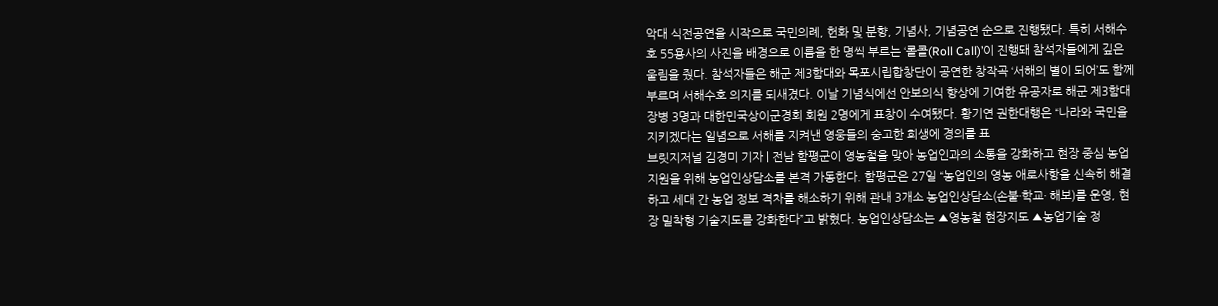악대 식전공연을 시작으로 국민의례, 헌화 및 분향, 기념사, 기념공연 순으로 진행됐다. 특히 서해수호 55용사의 사진을 배경으로 이름을 한 명씩 부르는 ‘롤콜(Roll Call)’이 진행돼 참석자들에게 깊은 울림을 줬다. 참석자들은 해군 제3함대와 목포시립합창단이 공연한 창작곡 ‘서해의 별이 되어’도 함께 부르며 서해수호 의지를 되새겼다. 이날 기념식에선 안보의식 향상에 기여한 유공자로 해군 제3함대 장병 3명과 대한민국상이군경회 회원 2명에게 표창이 수여됐다. 황기연 권한대행은 “나라와 국민을 지키겠다는 일념으로 서해를 지켜낸 영웅들의 숭고한 희생에 경의를 표
브릿지저널 김경미 기자 | 전남 함평군이 영농철을 맞아 농업인과의 소통을 강화하고 현장 중심 농업지원을 위해 농업인상담소를 본격 가동한다. 함평군은 27일 “농업인의 영농 애로사항을 신속히 해결하고 세대 간 농업 정보 격차를 해소하기 위해 관내 3개소 농업인상담소(손불·학교· 해보)를 운영, 현장 밀착형 기술지도를 강화한다”고 밝혔다. 농업인상담소는 ▲영농철 현장지도 ▲농업기술 정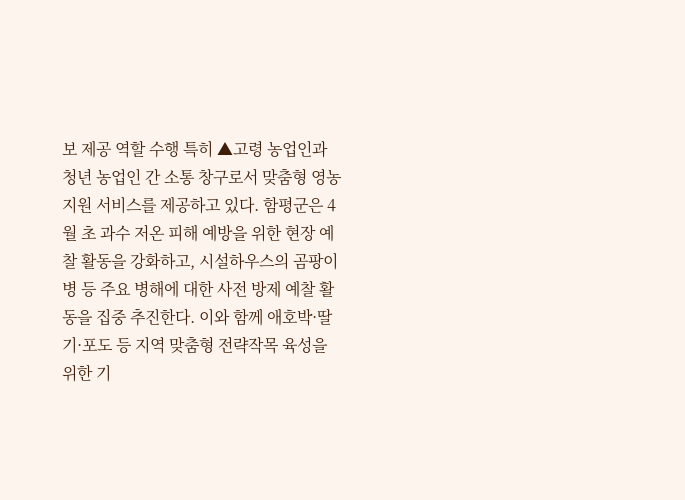보 제공 역할 수행 특히 ▲고령 농업인과 청년 농업인 간 소통 창구로서 맞춤형 영농 지원 서비스를 제공하고 있다. 함평군은 4월 초 과수 저온 피해 예방을 위한 현장 예찰 활동을 강화하고, 시설하우스의 곰팡이병 등 주요 병해에 대한 사전 방제 예찰 활동을 집중 추진한다. 이와 함께 애호박·딸기·포도 등 지역 맞춤형 전략작목 육성을 위한 기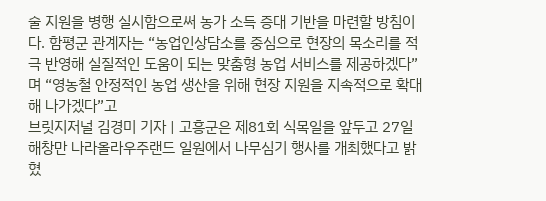술 지원을 병행 실시함으로써 농가 소득 증대 기반을 마련할 방침이다. 함평군 관계자는 “농업인상담소를 중심으로 현장의 목소리를 적극 반영해 실질적인 도움이 되는 맞춤형 농업 서비스를 제공하겠다”며 “영농철 안정적인 농업 생산을 위해 현장 지원을 지속적으로 확대해 나가겠다”고
브릿지저널 김경미 기자 | 고흥군은 제81회 식목일을 앞두고 27일 해창만 나라올라우주랜드 일원에서 나무심기 행사를 개최했다고 밝혔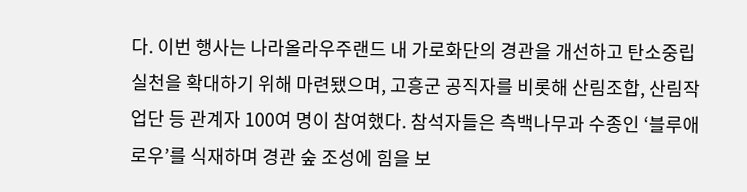다. 이번 행사는 나라올라우주랜드 내 가로화단의 경관을 개선하고 탄소중립 실천을 확대하기 위해 마련됐으며, 고흥군 공직자를 비롯해 산림조합, 산림작업단 등 관계자 100여 명이 참여했다. 참석자들은 측백나무과 수종인 ‘블루애로우’를 식재하며 경관 숲 조성에 힘을 보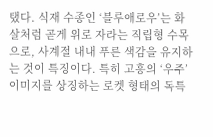탰다. 식재 수종인 ‘블루애로우’는 화살처럼 곧게 위로 자라는 직립형 수목으로, 사계절 내내 푸른 색감을 유지하는 것이 특징이다. 특히 고흥의 ‘우주’ 이미지를 상징하는 로켓 형태의 독특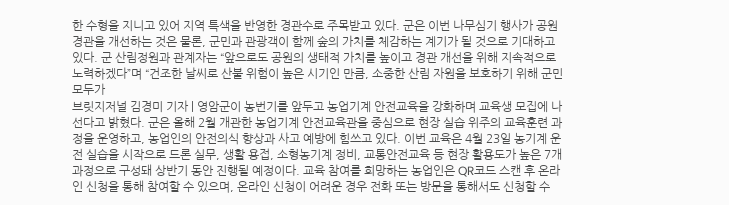한 수형을 지니고 있어 지역 특색을 반영한 경관수로 주목받고 있다. 군은 이번 나무심기 행사가 공원경관을 개선하는 것은 물론, 군민과 관광객이 함께 숲의 가치를 체감하는 계기가 될 것으로 기대하고 있다. 군 산림정원과 관계자는 “앞으로도 공원의 생태적 가치를 높이고 경관 개선을 위해 지속적으로 노력하겠다”며 “건조한 날씨로 산불 위험이 높은 시기인 만큼, 소중한 산림 자원을 보호하기 위해 군민 모두가
브릿지저널 김경미 기자 | 영암군이 농번기를 앞두고 농업기계 안전교육을 강화하며 교육생 모집에 나선다고 밝혔다. 군은 올해 2월 개관한 농업기계 안전교육관을 중심으로 현장 실습 위주의 교육훈련 과정을 운영하고, 농업인의 안전의식 향상과 사고 예방에 힘쓰고 있다. 이번 교육은 4월 23일 농기계 운전 실습을 시작으로 드론 실무, 생활 용접, 소형농기계 정비, 교통안전교육 등 현장 활용도가 높은 7개 과정으로 구성돼 상반기 동안 진행될 예정이다. 교육 참여를 희망하는 농업인은 QR코드 스캔 후 온라인 신청을 통해 참여할 수 있으며, 온라인 신청이 어려운 경우 전화 또는 방문을 통해서도 신청할 수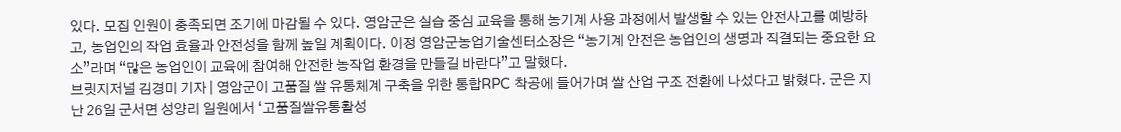있다. 모집 인원이 충족되면 조기에 마감될 수 있다. 영암군은 실습 중심 교육을 통해 농기계 사용 과정에서 발생할 수 있는 안전사고를 예방하고, 농업인의 작업 효율과 안전성을 함께 높일 계획이다. 이정 영암군농업기술센터소장은 “농기계 안전은 농업인의 생명과 직결되는 중요한 요소”라며 “많은 농업인이 교육에 참여해 안전한 농작업 환경을 만들길 바란다”고 말했다.
브릿지저널 김경미 기자 | 영암군이 고품질 쌀 유통체계 구축을 위한 통합RPC 착공에 들어가며 쌀 산업 구조 전환에 나섰다고 밝혔다. 군은 지난 26일 군서면 성양리 일원에서 ‘고품질쌀유통활성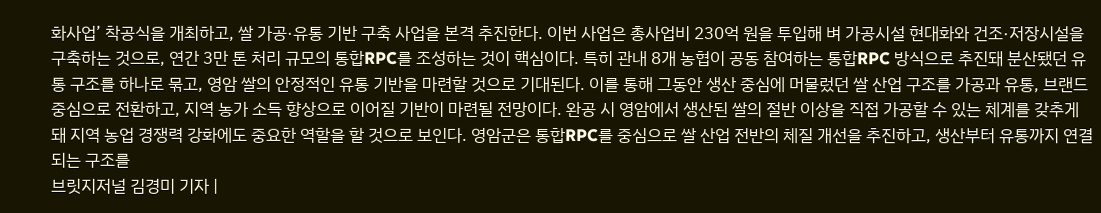화사업’ 착공식을 개최하고, 쌀 가공·유통 기반 구축 사업을 본격 추진한다. 이번 사업은 총사업비 230억 원을 투입해 벼 가공시설 현대화와 건조·저장시설을 구축하는 것으로, 연간 3만 톤 처리 규모의 통합RPC를 조성하는 것이 핵심이다. 특히 관내 8개 농협이 공동 참여하는 통합RPC 방식으로 추진돼 분산됐던 유통 구조를 하나로 묶고, 영암 쌀의 안정적인 유통 기반을 마련할 것으로 기대된다. 이를 통해 그동안 생산 중심에 머물렀던 쌀 산업 구조를 가공과 유통, 브랜드 중심으로 전환하고, 지역 농가 소득 향상으로 이어질 기반이 마련될 전망이다. 완공 시 영암에서 생산된 쌀의 절반 이상을 직접 가공할 수 있는 체계를 갖추게 돼 지역 농업 경쟁력 강화에도 중요한 역할을 할 것으로 보인다. 영암군은 통합RPC를 중심으로 쌀 산업 전반의 체질 개선을 추진하고, 생산부터 유통까지 연결되는 구조를
브릿지저널 김경미 기자 |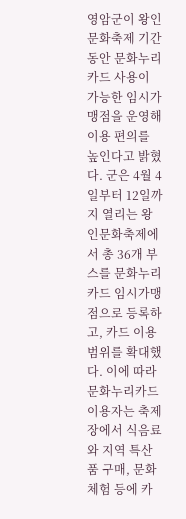영암군이 왕인문화축제 기간 동안 문화누리카드 사용이 가능한 임시가맹점을 운영해 이용 편의를 높인다고 밝혔다. 군은 4월 4일부터 12일까지 열리는 왕인문화축제에서 총 36개 부스를 문화누리카드 임시가맹점으로 등록하고, 카드 이용 범위를 확대했다. 이에 따라 문화누리카드 이용자는 축제장에서 식음료와 지역 특산품 구매, 문화체험 등에 카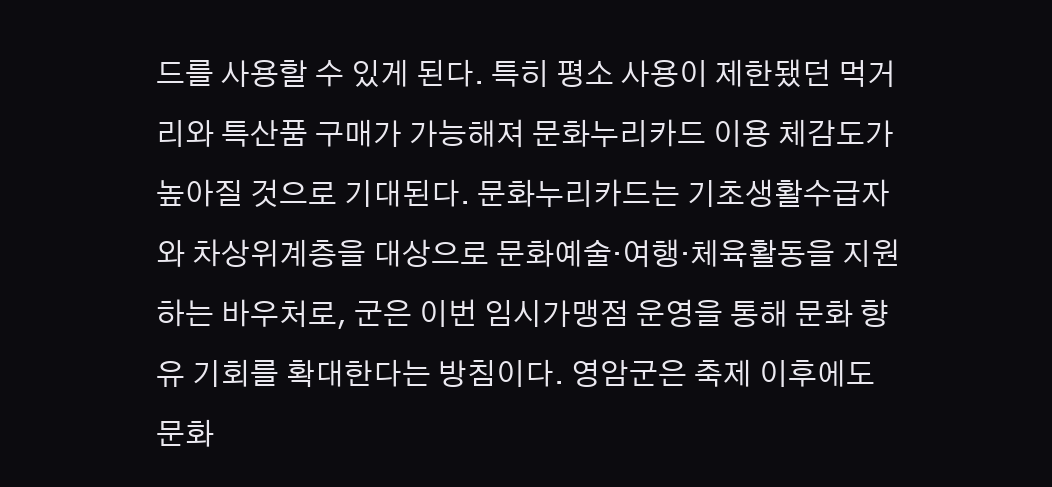드를 사용할 수 있게 된다. 특히 평소 사용이 제한됐던 먹거리와 특산품 구매가 가능해져 문화누리카드 이용 체감도가 높아질 것으로 기대된다. 문화누리카드는 기초생활수급자와 차상위계층을 대상으로 문화예술·여행·체육활동을 지원하는 바우처로, 군은 이번 임시가맹점 운영을 통해 문화 향유 기회를 확대한다는 방침이다. 영암군은 축제 이후에도 문화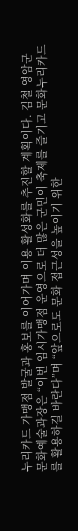누리카드 가맹점 발굴과 홍보를 이어가며 이용 활성화를 추진할 계획이다. 김철 영암군 문화예술과장은 “이번 임시가맹점 운영으로 더 많은 군민이 축제를 즐기고 문화누리카드를 활용하길 바란다”며 “앞으로도 문화 접근성을 높이기 위한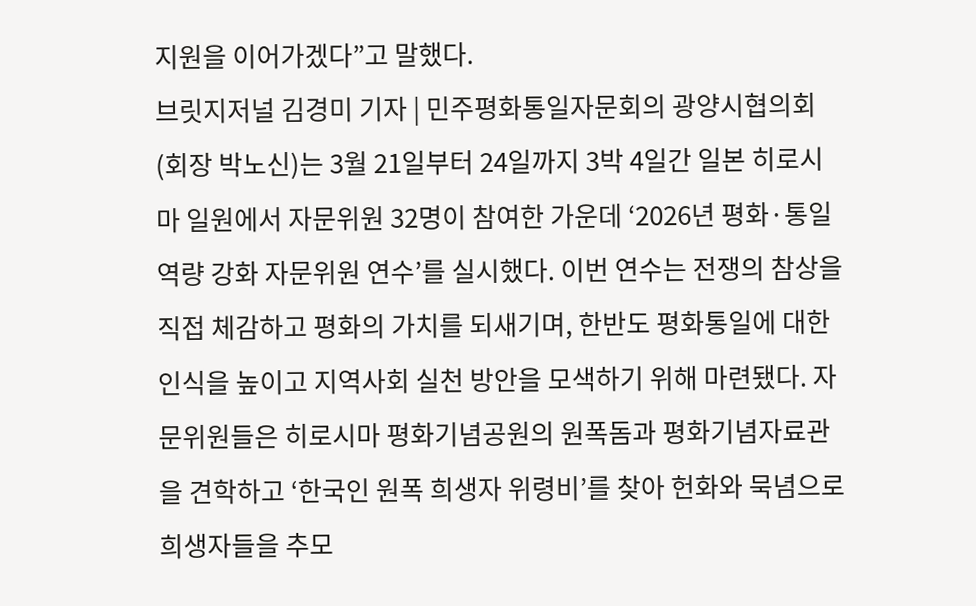지원을 이어가겠다”고 말했다.
브릿지저널 김경미 기자 | 민주평화통일자문회의 광양시협의회(회장 박노신)는 3월 21일부터 24일까지 3박 4일간 일본 히로시마 일원에서 자문위원 32명이 참여한 가운데 ‘2026년 평화·통일 역량 강화 자문위원 연수’를 실시했다. 이번 연수는 전쟁의 참상을 직접 체감하고 평화의 가치를 되새기며, 한반도 평화통일에 대한 인식을 높이고 지역사회 실천 방안을 모색하기 위해 마련됐다. 자문위원들은 히로시마 평화기념공원의 원폭돔과 평화기념자료관을 견학하고 ‘한국인 원폭 희생자 위령비’를 찾아 헌화와 묵념으로 희생자들을 추모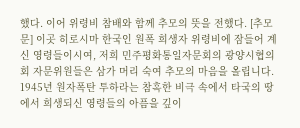했다. 이어 위령비 참배와 함께 추모의 뜻을 전했다. [추모문] 이곳 히로시마 한국인 원폭 희생자 위령비에 잠들어 계신 영령들이시여, 저희 민주평화통일자문회의 광양시협의회 자문위원들은 삼가 머리 숙여 추모의 마음을 올립니다. 1945년 원자폭탄 투하라는 참혹한 비극 속에서 타국의 땅에서 희생되신 영령들의 아픔을 깊이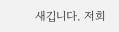새깁니다. 저희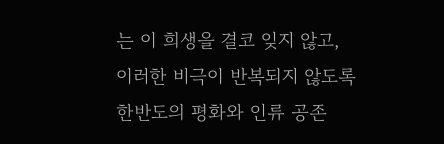는 이 희생을 결코 잊지 않고, 이러한 비극이 반복되지 않도록 한반도의 평화와 인류 공존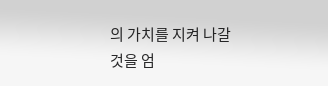의 가치를 지켜 나갈 것을 엄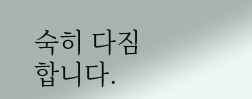숙히 다짐합니다.